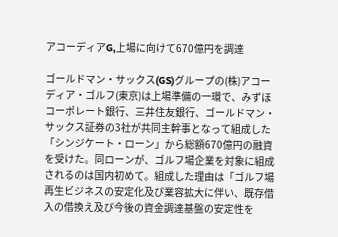アコーディアG,上場に向けて670億円を調達

ゴールドマン・サックス(GS)グループの(株)アコーディア・ゴルフ(東京)は上場準備の一環で、みずほコーポレート銀行、三井住友銀行、ゴールドマン・サックス証券の3社が共同主幹事となって組成した「シンジケート・ローン」から総額670億円の融資を受けた。同ローンが、ゴルフ場企業を対象に組成されるのは国内初めて。組成した理由は「ゴルフ場再生ビジネスの安定化及び業容拡大に伴い、既存借入の借換え及び今後の資金調達基盤の安定性を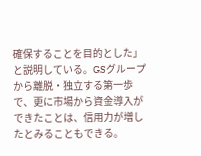確保することを目的とした」と説明している。GSグループから離脱・独立する第一歩で、更に市場から資金導入ができたことは、信用力が増したとみることもできる。